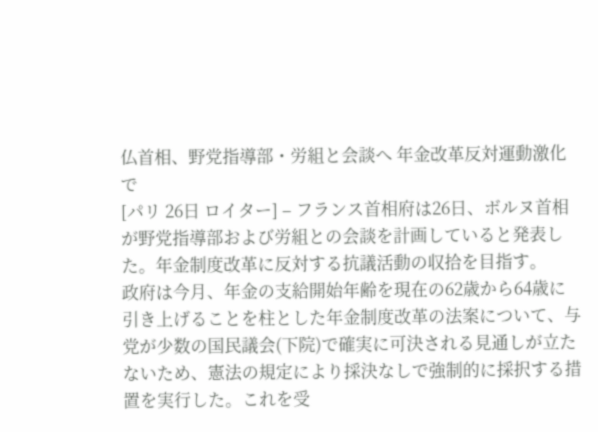仏首相、野党指導部・労組と会談へ 年金改革反対運動激化で
[パリ 26日 ロイター] – フランス首相府は26日、ボルヌ首相が野党指導部および労組との会談を計画していると発表した。年金制度改革に反対する抗議活動の収拾を目指す。
政府は今月、年金の支給開始年齢を現在の62歳から64歳に引き上げることを柱とした年金制度改革の法案について、与党が少数の国民議会(下院)で確実に可決される見通しが立たないため、憲法の規定により採決なしで強制的に採択する措置を実行した。これを受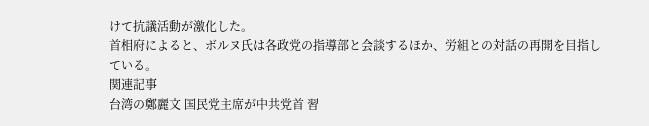けて抗議活動が激化した。
首相府によると、ボルヌ氏は各政党の指導部と会談するほか、労組との対話の再開を目指している。
関連記事
台湾の鄭麗文 国民党主席が中共党首 習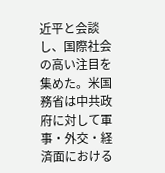近平と会談し、国際社会の高い注目を集めた。米国務省は中共政府に対して軍事・外交・経済面における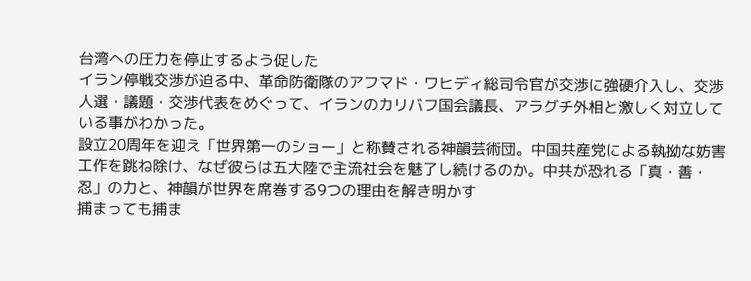台湾への圧力を停止するよう促した
イラン停戦交渉が迫る中、革命防衛隊のアフマド・ワヒディ総司令官が交渉に強硬介入し、交渉人選・議題・交渉代表をめぐって、イランのカリバフ国会議長、アラグチ外相と激しく対立している事がわかった。
設立20周年を迎え「世界第一のショー」と称賛される神韻芸術団。中国共産党による執拗な妨害工作を跳ね除け、なぜ彼らは五大陸で主流社会を魅了し続けるのか。中共が恐れる「真・善・忍」の力と、神韻が世界を席巻する9つの理由を解き明かす
捕まっても捕ま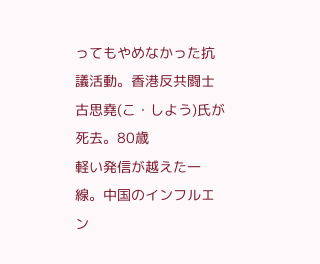ってもやめなかった抗議活動。香港反共闘士 古思堯(こ・しよう)氏が死去。80歳
軽い発信が越えた一線。中国のインフルエン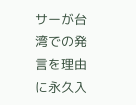サーが台湾での発言を理由に永久入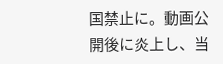国禁止に。動画公開後に炎上し、当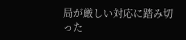局が厳しい対応に踏み切った